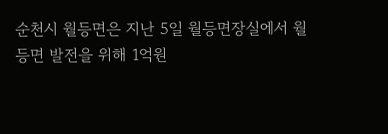순천시 월등면은 지난 5일 월등면장실에서 월등면 발전을 위해 1억원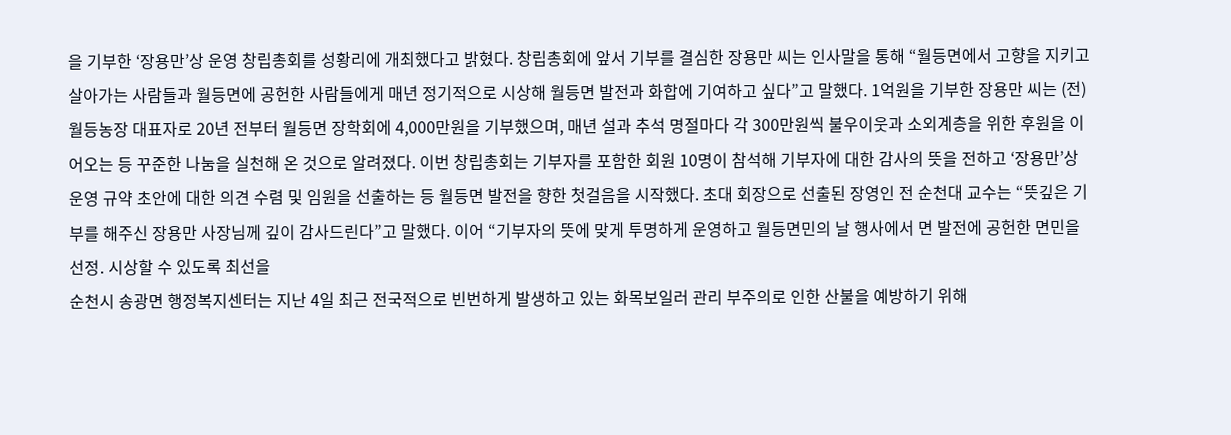을 기부한 ‘장용만’상 운영 창립총회를 성황리에 개최했다고 밝혔다. 창립총회에 앞서 기부를 결심한 장용만 씨는 인사말을 통해 “월등면에서 고향을 지키고 살아가는 사람들과 월등면에 공헌한 사람들에게 매년 정기적으로 시상해 월등면 발전과 화합에 기여하고 싶다”고 말했다. 1억원을 기부한 장용만 씨는 (전)월등농장 대표자로 20년 전부터 월등면 장학회에 4,000만원을 기부했으며, 매년 설과 추석 명절마다 각 300만원씩 불우이웃과 소외계층을 위한 후원을 이어오는 등 꾸준한 나눔을 실천해 온 것으로 알려졌다. 이번 창립총회는 기부자를 포함한 회원 10명이 참석해 기부자에 대한 감사의 뜻을 전하고 ‘장용만’상 운영 규약 초안에 대한 의견 수렴 및 임원을 선출하는 등 월등면 발전을 향한 첫걸음을 시작했다. 초대 회장으로 선출된 장영인 전 순천대 교수는 “뜻깊은 기부를 해주신 장용만 사장님께 깊이 감사드린다”고 말했다. 이어 “기부자의 뜻에 맞게 투명하게 운영하고 월등면민의 날 행사에서 면 발전에 공헌한 면민을 선정․ 시상할 수 있도록 최선을
순천시 송광면 행정복지센터는 지난 4일 최근 전국적으로 빈번하게 발생하고 있는 화목보일러 관리 부주의로 인한 산불을 예방하기 위해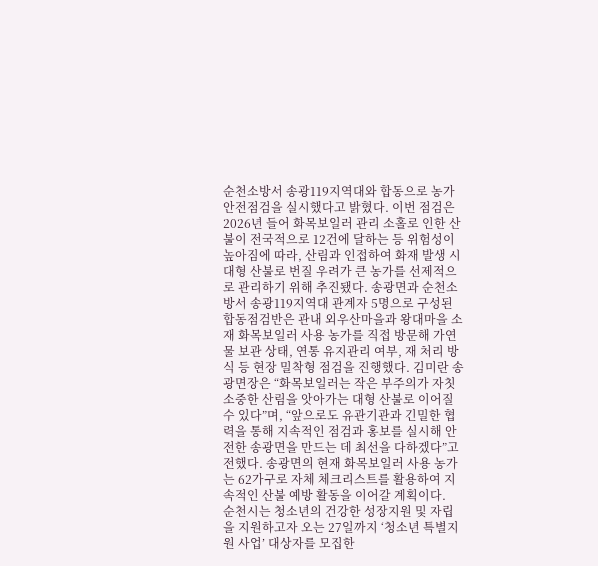순천소방서 송광119지역대와 합동으로 농가 안전점검을 실시했다고 밝혔다. 이번 점검은 2026년 들어 화목보일러 관리 소홀로 인한 산불이 전국적으로 12건에 달하는 등 위험성이 높아짐에 따라, 산림과 인접하여 화재 발생 시 대형 산불로 번질 우려가 큰 농가를 선제적으로 관리하기 위해 추진됐다. 송광면과 순천소방서 송광119지역대 관계자 5명으로 구성된 합동점검반은 관내 외우산마을과 왕대마을 소재 화목보일러 사용 농가를 직접 방문해 가연물 보관 상태, 연통 유지관리 여부, 재 처리 방식 등 현장 밀착형 점검을 진행했다. 김미란 송광면장은 “화목보일러는 작은 부주의가 자칫 소중한 산림을 앗아가는 대형 산불로 이어질 수 있다”며, “앞으로도 유관기관과 긴밀한 협력을 통해 지속적인 점검과 홍보를 실시해 안전한 송광면을 만드는 데 최선을 다하겠다”고 전했다. 송광면의 현재 화목보일러 사용 농가는 62가구로 자체 체크리스트를 활용하여 지속적인 산불 예방 활동을 이어갈 계획이다.
순천시는 청소년의 건강한 성장지원 및 자립을 지원하고자 오는 27일까지 ‘청소년 특별지원 사업’ 대상자를 모집한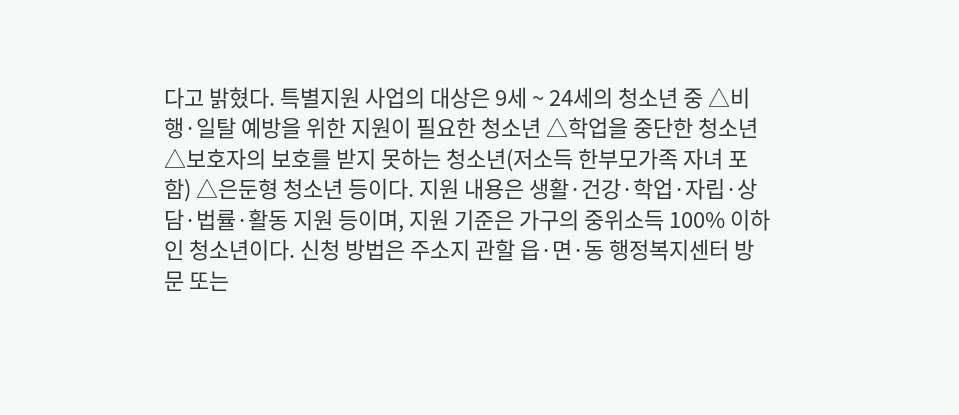다고 밝혔다. 특별지원 사업의 대상은 9세 ~ 24세의 청소년 중 △비행·일탈 예방을 위한 지원이 필요한 청소년 △학업을 중단한 청소년 △보호자의 보호를 받지 못하는 청소년(저소득 한부모가족 자녀 포함) △은둔형 청소년 등이다. 지원 내용은 생활·건강·학업·자립·상담·법률·활동 지원 등이며, 지원 기준은 가구의 중위소득 100% 이하인 청소년이다. 신청 방법은 주소지 관할 읍·면·동 행정복지센터 방문 또는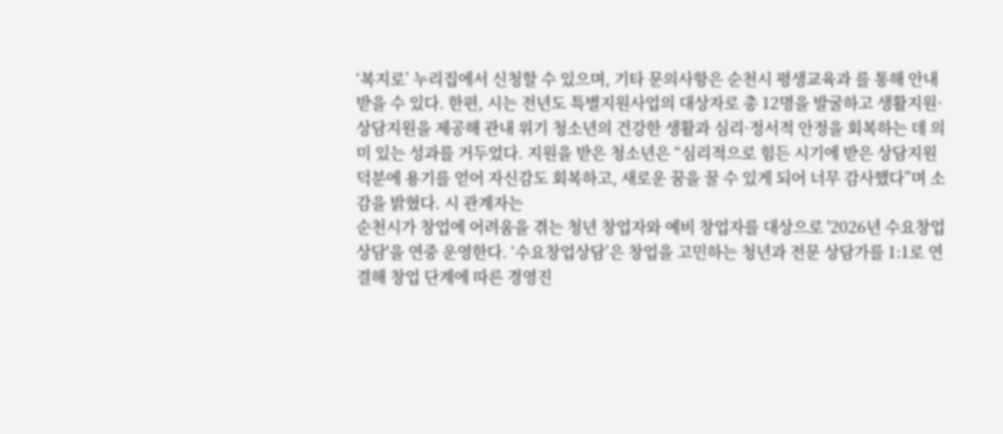‘복지로’ 누리집에서 신청할 수 있으며, 기타 문의사항은 순천시 평생교육과 를 통해 안내받을 수 있다. 한편, 시는 전년도 특별지원사업의 대상자로 총 12명을 발굴하고 생활지원·상담지원을 제공해 관내 위기 청소년의 건강한 생활과 심리·정서적 안정을 회복하는 데 의미 있는 성과를 거두었다. 지원을 받은 청소년은 “심리적으로 힘든 시기에 받은 상담지원 덕분에 용기를 얻어 자신감도 회복하고, 새로운 꿈을 꿀 수 있게 되어 너무 감사했다”며 소감을 밝혔다. 시 관계자는
순천시가 창업에 어려움을 겪는 청년 창업자와 예비 창업자를 대상으로 '2026년 수요창업상담'을 연중 운영한다. ‘수요창업상담’은 창업을 고민하는 청년과 전문 상담가를 1:1로 연결해 창업 단계에 따른 경영진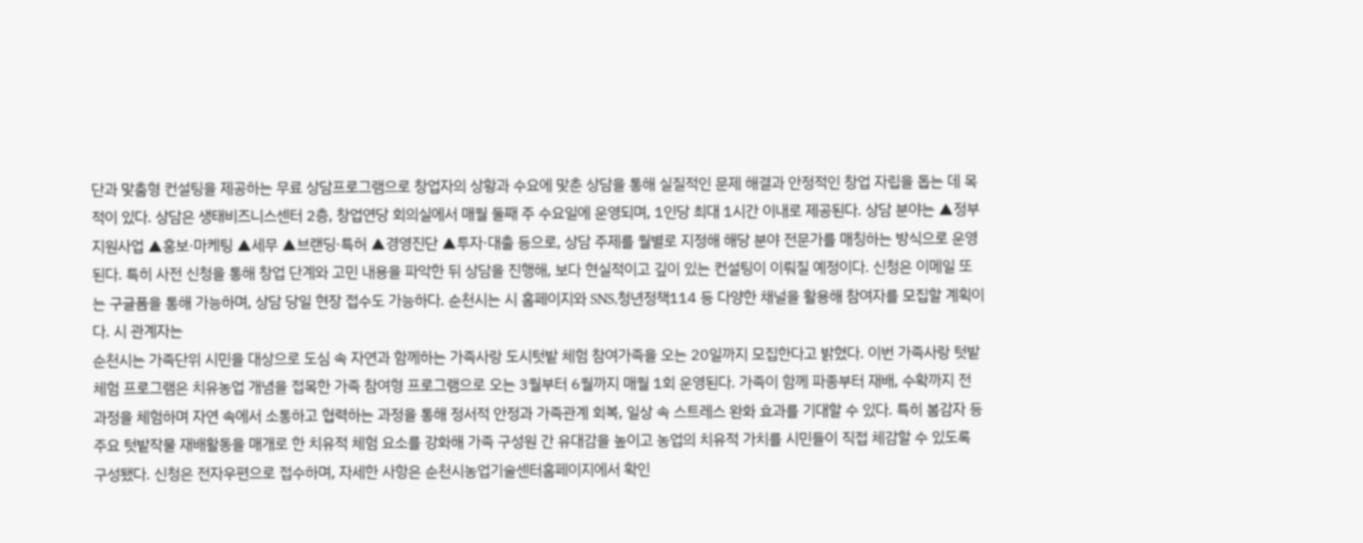단과 맞춤형 컨설팅을 제공하는 무료 상담프로그램으로 창업자의 상황과 수요에 맞춘 상담을 통해 실질적인 문제 해결과 안정적인 창업 자립을 돕는 데 목적이 있다. 상담은 생태비즈니스센터 2층, 창업연당 회의실에서 매월 둘째 주 수요일에 운영되며, 1인당 최대 1시간 이내로 제공된다. 상담 분야는 ▲정부지원사업 ▲홍보·마케팅 ▲세무 ▲브랜딩·특허 ▲경영진단 ▲투자·대출 등으로, 상담 주제를 월별로 지정해 해당 분야 전문가를 매칭하는 방식으로 운영된다. 특히 사전 신청을 통해 창업 단계와 고민 내용을 파악한 뒤 상담을 진행해, 보다 현실적이고 깊이 있는 컨설팅이 이뤄질 예정이다. 신청은 이메일 또는 구글폼을 통해 가능하며, 상담 당일 현장 접수도 가능하다. 순천시는 시 홈페이지와 SNS,청년정책114 등 다양한 채널을 활용해 참여자를 모집할 계획이다. 시 관계자는
순천시는 가족단위 시민을 대상으로 도심 속 자연과 함께하는 가족사랑 도시텃밭 체험 참여가족을 오는 20일까지 모집한다고 밝혔다. 이번 가족사랑 텃밭체험 프로그램은 치유농업 개념을 접목한 가족 참여형 프로그램으로 오는 3월부터 6월까지 매월 1회 운영된다. 가족이 함께 파종부터 재배, 수확까지 전 과정을 체험하며 자연 속에서 소통하고 협력하는 과정을 통해 정서적 안정과 가족관계 회복, 일상 속 스트레스 완화 효과를 기대할 수 있다. 특히 봄감자 등 주요 텃밭작물 재배활동을 매개로 한 치유적 체험 요소를 강화해 가족 구성원 간 유대감을 높이고 농업의 치유적 가치를 시민들이 직접 체감할 수 있도록 구성됐다. 신청은 전자우편으로 접수하며, 자세한 사항은 순천시농업기술센터홈페이지에서 확인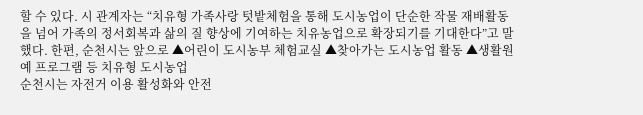할 수 있다. 시 관계자는 “치유형 가족사랑 텃밭체험을 통해 도시농업이 단순한 작물 재배활동을 넘어 가족의 정서회복과 삶의 질 향상에 기여하는 치유농업으로 확장되기를 기대한다”고 말했다. 한편, 순천시는 앞으로 ▲어린이 도시농부 체험교실 ▲찾아가는 도시농업 활동 ▲생활원예 프로그램 등 치유형 도시농업
순천시는 자전거 이용 활성화와 안전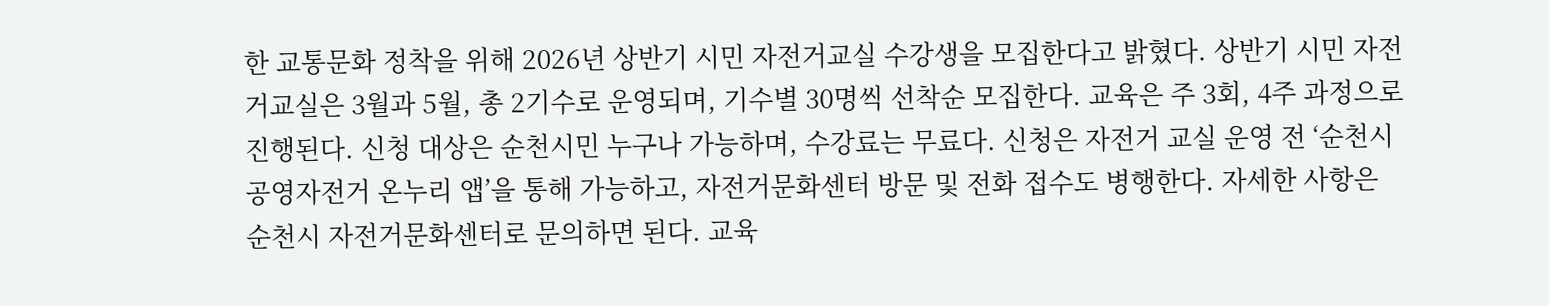한 교통문화 정착을 위해 2026년 상반기 시민 자전거교실 수강생을 모집한다고 밝혔다. 상반기 시민 자전거교실은 3월과 5월, 총 2기수로 운영되며, 기수별 30명씩 선착순 모집한다. 교육은 주 3회, 4주 과정으로 진행된다. 신청 대상은 순천시민 누구나 가능하며, 수강료는 무료다. 신청은 자전거 교실 운영 전 ‘순천시 공영자전거 온누리 앱’을 통해 가능하고, 자전거문화센터 방문 및 전화 접수도 병행한다. 자세한 사항은 순천시 자전거문화센터로 문의하면 된다. 교육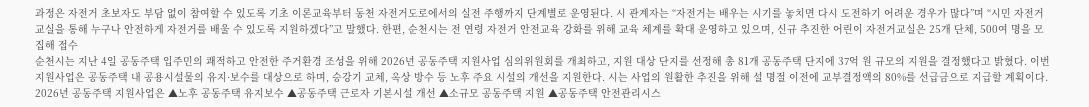과정은 자전거 초보자도 부담 없이 참여할 수 있도록 기초 이론교육부터 동천 자전거도로에서의 실전 주행까지 단계별로 운영된다. 시 관계자는 “자전거는 배우는 시기를 놓치면 다시 도전하기 어려운 경우가 많다”며 “시민 자전거교실을 통해 누구나 안전하게 자전거를 배울 수 있도록 지원하겠다”고 말했다. 한편, 순천시는 전 연령 자전거 안전교육 강화를 위해 교육 체계를 확대 운영하고 있으며, 신규 추진한 어린이 자전거교실은 25개 단체, 500여 명을 모집해 접수
순천시는 지난 4일 공동주택 입주민의 쾌적하고 안전한 주거환경 조성을 위해 2026년 공동주택 지원사업 심의위원회를 개최하고, 지원 대상 단지를 선정해 총 81개 공동주택 단지에 37억 원 규모의 지원을 결정했다고 밝혔다. 이번 지원사업은 공동주택 내 공용시설물의 유지·보수를 대상으로 하며, 승강기 교체, 옥상 방수 등 노후 주요 시설의 개선을 지원한다. 시는 사업의 원활한 추진을 위해 설 명절 이전에 교부결정액의 80%를 선급금으로 지급할 계획이다. 2026년 공동주택 지원사업은 ▲노후 공동주택 유지보수 ▲공동주택 근로자 기본시설 개선 ▲소규모 공동주택 지원 ▲공동주택 안전관리시스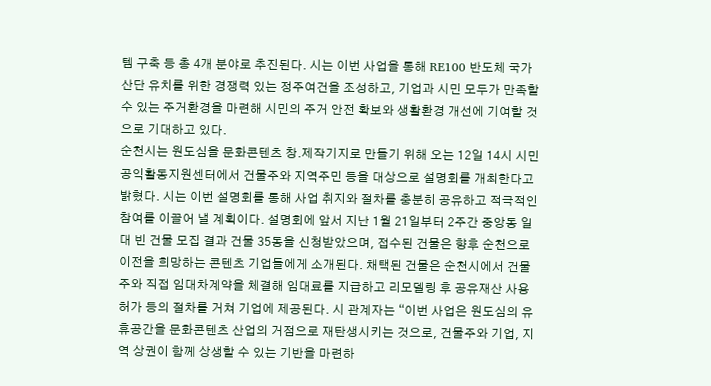템 구축 등 총 4개 분야로 추진된다. 시는 이번 사업을 통해 RE100 반도체 국가산단 유치를 위한 경쟁력 있는 정주여건을 조성하고, 기업과 시민 모두가 만족할 수 있는 주거환경을 마련해 시민의 주거 안전 확보와 생활환경 개선에 기여할 것으로 기대하고 있다.
순천시는 원도심을 문화콘텐츠 창․제작기지로 만들기 위해 오는 12일 14시 시민공익활동지원센터에서 건물주와 지역주민 등을 대상으로 설명회를 개최한다고 밝혔다. 시는 이번 설명회를 통해 사업 취지와 절차를 충분히 공유하고 적극적인 참여를 이끌어 낼 계획이다. 설명회에 앞서 지난 1월 21일부터 2주간 중앙동 일대 빈 건물 모집 결과 건물 35동을 신청받았으며, 접수된 건물은 향후 순천으로 이전을 희망하는 콘텐츠 기업들에게 소개된다. 채택된 건물은 순천시에서 건물주와 직접 임대차계약을 체결해 임대료를 지급하고 리모델링 후 공유재산 사용허가 등의 절차를 거쳐 기업에 제공된다. 시 관계자는 “이번 사업은 원도심의 유휴공간을 문화콘텐츠 산업의 거점으로 재탄생시키는 것으로, 건물주와 기업, 지역 상권이 함께 상생할 수 있는 기반을 마련하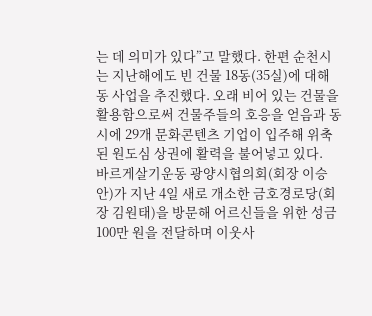는 데 의미가 있다”고 말했다. 한편 순천시는 지난해에도 빈 건물 18동(35실)에 대해 동 사업을 추진했다. 오래 비어 있는 건물을 활용함으로써 건물주들의 호응을 얻음과 동시에 29개 문화콘텐츠 기업이 입주해 위축된 원도심 상권에 활력을 불어넣고 있다.
바르게살기운동 광양시협의회(회장 이승안)가 지난 4일 새로 개소한 금호경로당(회장 김원태)을 방문해 어르신들을 위한 성금 100만 원을 전달하며 이웃사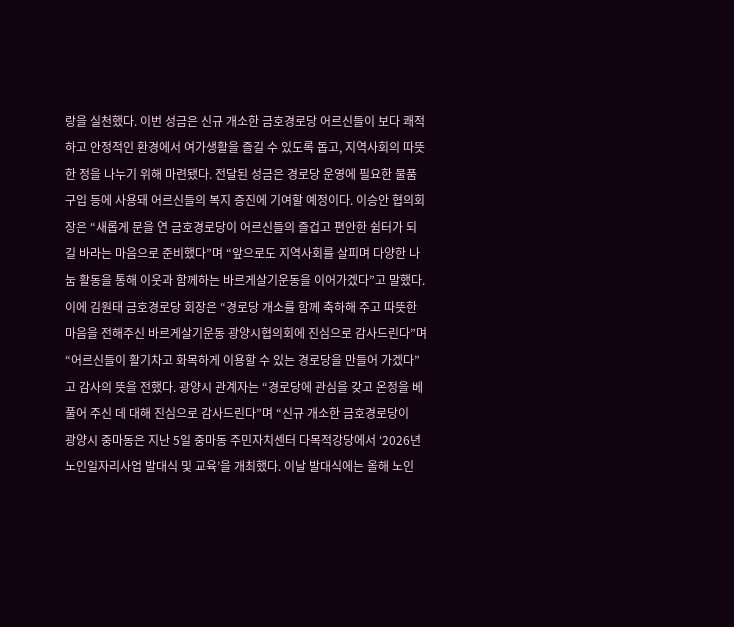랑을 실천했다. 이번 성금은 신규 개소한 금호경로당 어르신들이 보다 쾌적하고 안정적인 환경에서 여가생활을 즐길 수 있도록 돕고, 지역사회의 따뜻한 정을 나누기 위해 마련됐다. 전달된 성금은 경로당 운영에 필요한 물품 구입 등에 사용돼 어르신들의 복지 증진에 기여할 예정이다. 이승안 협의회장은 “새롭게 문을 연 금호경로당이 어르신들의 즐겁고 편안한 쉼터가 되길 바라는 마음으로 준비했다”며 “앞으로도 지역사회를 살피며 다양한 나눔 활동을 통해 이웃과 함께하는 바르게살기운동을 이어가겠다”고 말했다. 이에 김원태 금호경로당 회장은 “경로당 개소를 함께 축하해 주고 따뜻한 마음을 전해주신 바르게살기운동 광양시협의회에 진심으로 감사드린다”며 “어르신들이 활기차고 화목하게 이용할 수 있는 경로당을 만들어 가겠다”고 감사의 뜻을 전했다. 광양시 관계자는 “경로당에 관심을 갖고 온정을 베풀어 주신 데 대해 진심으로 감사드린다”며 “신규 개소한 금호경로당이
광양시 중마동은 지난 5일 중마동 주민자치센터 다목적강당에서 ‘2026년 노인일자리사업 발대식 및 교육’을 개최했다. 이날 발대식에는 올해 노인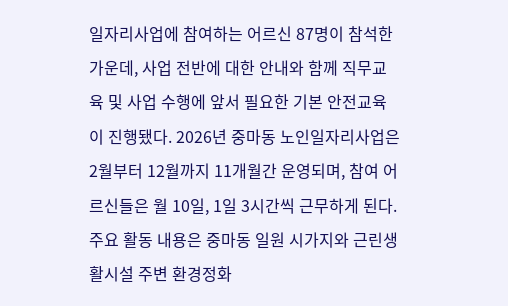일자리사업에 참여하는 어르신 87명이 참석한 가운데, 사업 전반에 대한 안내와 함께 직무교육 및 사업 수행에 앞서 필요한 기본 안전교육이 진행됐다. 2026년 중마동 노인일자리사업은 2월부터 12월까지 11개월간 운영되며, 참여 어르신들은 월 10일, 1일 3시간씩 근무하게 된다. 주요 활동 내용은 중마동 일원 시가지와 근린생활시설 주변 환경정화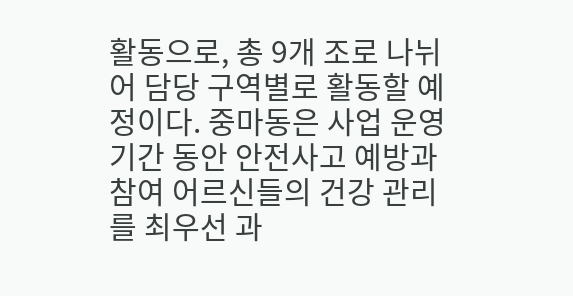활동으로, 총 9개 조로 나뉘어 담당 구역별로 활동할 예정이다. 중마동은 사업 운영 기간 동안 안전사고 예방과 참여 어르신들의 건강 관리를 최우선 과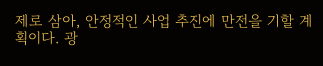제로 삼아, 안정적인 사업 추진에 만전을 기할 계획이다. 광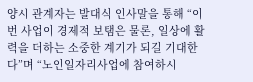양시 관계자는 발대식 인사말을 통해 “이번 사업이 경제적 보탬은 물론, 일상에 활력을 더하는 소중한 계기가 되길 기대한다”며 “노인일자리사업에 참여하시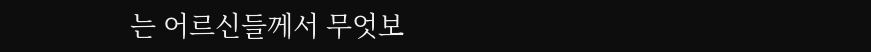는 어르신들께서 무엇보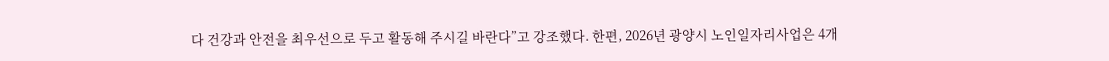다 건강과 안전을 최우선으로 두고 활동해 주시길 바란다”고 강조했다. 한편, 2026년 광양시 노인일자리사업은 4개